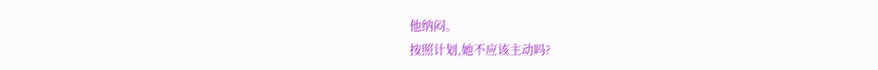他纳闷。
按照计划,她不应该主动吗?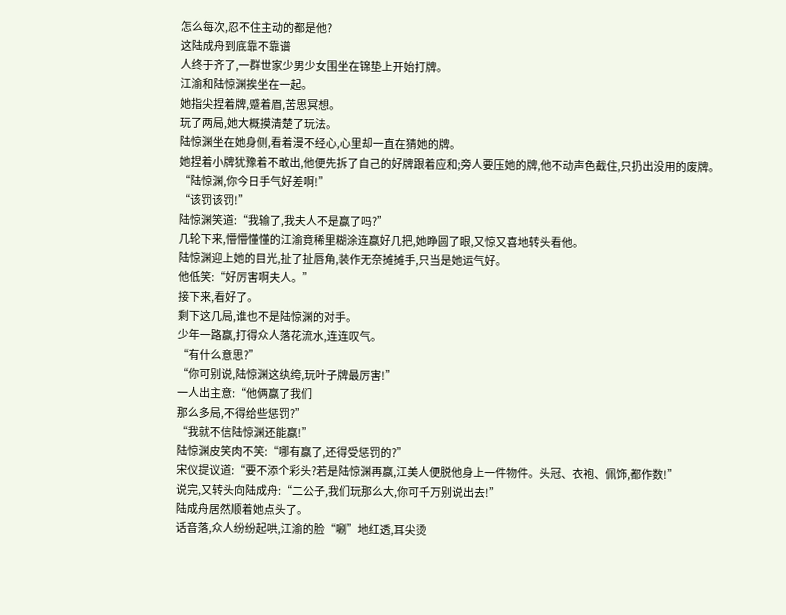怎么每次,忍不住主动的都是他?
这陆成舟到底靠不靠谱
人终于齐了,一群世家少男少女围坐在锦垫上开始打牌。
江渝和陆惊渊挨坐在一起。
她指尖捏着牌,蹙着眉,苦思冥想。
玩了两局,她大概摸清楚了玩法。
陆惊渊坐在她身侧,看着漫不经心,心里却一直在猜她的牌。
她捏着小牌犹豫着不敢出,他便先拆了自己的好牌跟着应和;旁人要压她的牌,他不动声色截住,只扔出没用的废牌。
“陆惊渊,你今日手气好差啊!”
“该罚该罚!”
陆惊渊笑道:“我输了,我夫人不是赢了吗?”
几轮下来,懵懵懂懂的江渝竟稀里糊涂连赢好几把,她睁圆了眼,又惊又喜地转头看他。
陆惊渊迎上她的目光,扯了扯唇角,装作无奈摊摊手,只当是她运气好。
他低笑:“好厉害啊夫人。”
接下来,看好了。
剩下这几局,谁也不是陆惊渊的对手。
少年一路赢,打得众人落花流水,连连叹气。
“有什么意思?”
“你可别说,陆惊渊这纨绔,玩叶子牌最厉害!”
一人出主意:“他俩赢了我们
那么多局,不得给些惩罚?”
“我就不信陆惊渊还能赢!”
陆惊渊皮笑肉不笑:“哪有赢了,还得受惩罚的?”
宋仪提议道:“要不添个彩头?若是陆惊渊再赢,江美人便脱他身上一件物件。头冠、衣袍、佩饰,都作数!”
说完,又转头向陆成舟:“二公子,我们玩那么大,你可千万别说出去!”
陆成舟居然顺着她点头了。
话音落,众人纷纷起哄,江渝的脸“唰”地红透,耳尖烫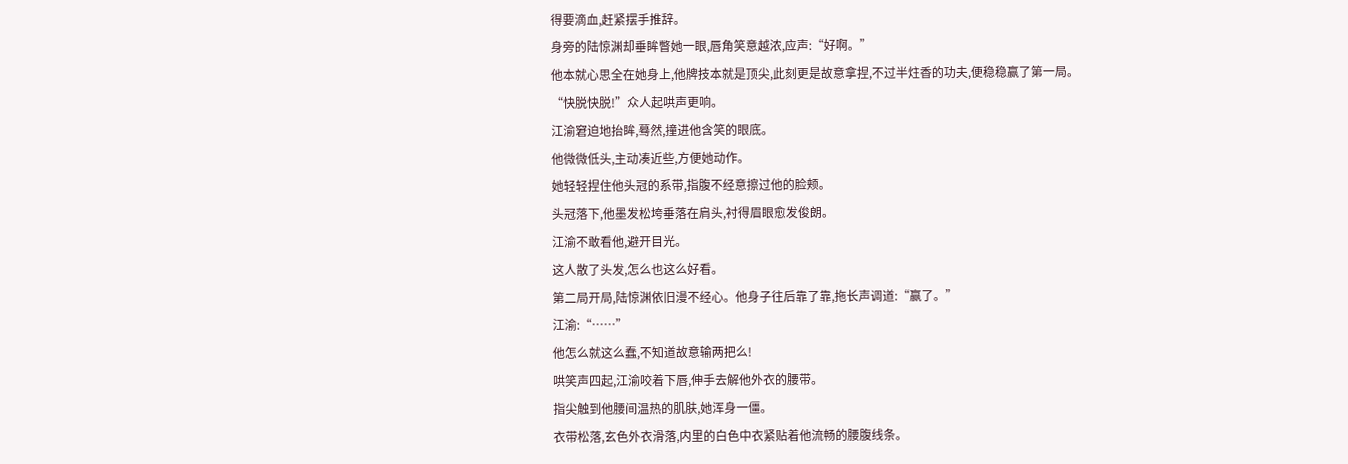得要滴血,赶紧摆手推辞。
身旁的陆惊渊却垂眸瞥她一眼,唇角笑意越浓,应声:“好啊。”
他本就心思全在她身上,他牌技本就是顶尖,此刻更是故意拿捏,不过半炷香的功夫,便稳稳赢了第一局。
“快脱快脱!”众人起哄声更响。
江渝窘迫地抬眸,蓦然,撞进他含笑的眼底。
他微微低头,主动凑近些,方便她动作。
她轻轻捏住他头冠的系带,指腹不经意擦过他的脸颊。
头冠落下,他墨发松垮垂落在肩头,衬得眉眼愈发俊朗。
江渝不敢看他,避开目光。
这人散了头发,怎么也这么好看。
第二局开局,陆惊渊依旧漫不经心。他身子往后靠了靠,拖长声调道:“赢了。”
江渝:“……”
他怎么就这么蠢,不知道故意输两把么!
哄笑声四起,江渝咬着下唇,伸手去解他外衣的腰带。
指尖触到他腰间温热的肌肤,她浑身一僵。
衣带松落,玄色外衣滑落,内里的白色中衣紧贴着他流畅的腰腹线条。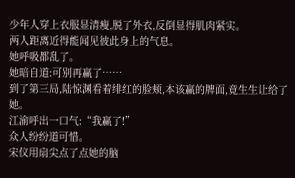少年人穿上衣服显清瘦,脱了外衣,反倒显得肌肉紧实。
两人距离近得能闻见彼此身上的气息。
她呼吸都乱了。
她暗自道:可别再赢了……
到了第三局,陆惊渊看着绯红的脸颊,本该赢的牌面,竟生生让给了她。
江渝呼出一口气:“我赢了!”
众人纷纷道可惜。
宋仪用扇尖点了点她的脑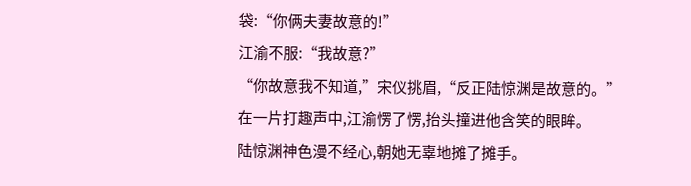袋:“你俩夫妻故意的!”
江渝不服:“我故意?”
“你故意我不知道,”宋仪挑眉,“反正陆惊渊是故意的。”
在一片打趣声中,江渝愣了愣,抬头撞进他含笑的眼眸。
陆惊渊神色漫不经心,朝她无辜地摊了摊手。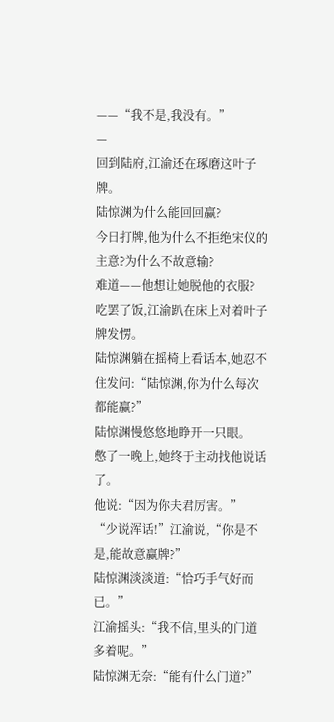——“我不是,我没有。”
—
回到陆府,江渝还在琢磨这叶子牌。
陆惊渊为什么能回回赢?
今日打牌,他为什么不拒绝宋仪的主意?为什么不故意输?
难道——他想让她脱他的衣服?
吃罢了饭,江渝趴在床上对着叶子牌发愣。
陆惊渊躺在摇椅上看话本,她忍不住发问:“陆惊渊,你为什么每次都能赢?”
陆惊渊慢悠悠地睁开一只眼。
憋了一晚上,她终于主动找他说话了。
他说:“因为你夫君厉害。”
“少说浑话!”江渝说,“你是不是,能故意赢牌?”
陆惊渊淡淡道:“恰巧手气好而已。”
江渝摇头:“我不信,里头的门道多着呢。”
陆惊渊无奈:“能有什么门道?”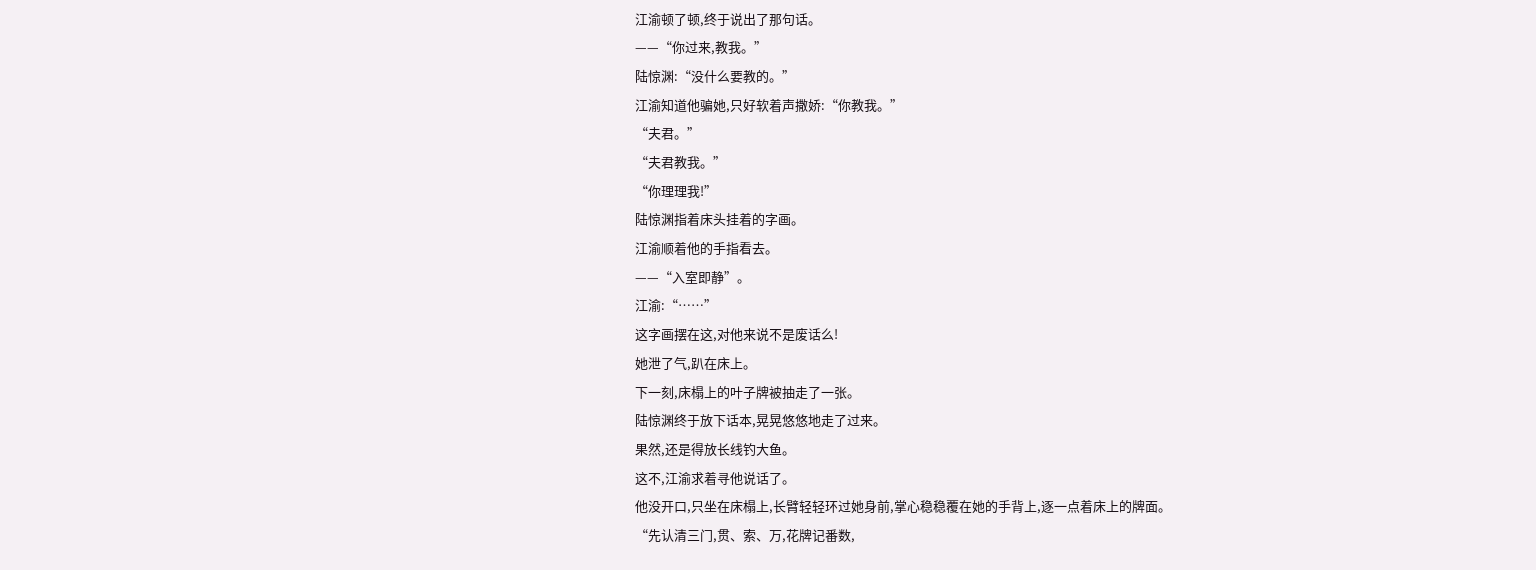江渝顿了顿,终于说出了那句话。
——“你过来,教我。”
陆惊渊:“没什么要教的。”
江渝知道他骗她,只好软着声撒娇:“你教我。”
“夫君。”
“夫君教我。”
“你理理我!”
陆惊渊指着床头挂着的字画。
江渝顺着他的手指看去。
——“入室即静”。
江渝:“……”
这字画摆在这,对他来说不是废话么!
她泄了气,趴在床上。
下一刻,床榻上的叶子牌被抽走了一张。
陆惊渊终于放下话本,晃晃悠悠地走了过来。
果然,还是得放长线钓大鱼。
这不,江渝求着寻他说话了。
他没开口,只坐在床榻上,长臂轻轻环过她身前,掌心稳稳覆在她的手背上,逐一点着床上的牌面。
“先认清三门,贯、索、万,花牌记番数,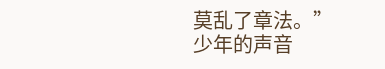莫乱了章法。”
少年的声音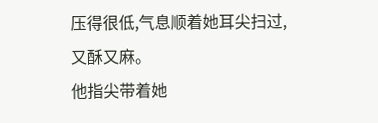压得很低,气息顺着她耳尖扫过,又酥又麻。
他指尖带着她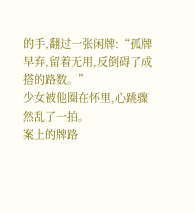的手,翻过一张闲牌:“孤牌早弃,留着无用,反倒碍了成搭的路数。”
少女被他圈在怀里,心跳骤然乱了一拍。
案上的牌路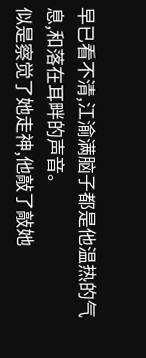早已看不清,江渝满脑子都是他温热的气息,和落在耳畔的声音。
似是察觉了她走神,他敲了敲她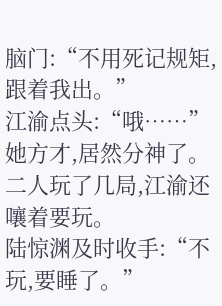脑门:“不用死记规矩,跟着我出。”
江渝点头:“哦……”
她方才,居然分神了。
二人玩了几局,江渝还嚷着要玩。
陆惊渊及时收手:“不玩,要睡了。”